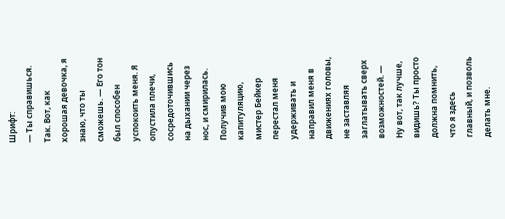Шрифт:
— Ты справишься. Так. Вот, как хорошая девочка, я знаю, что ты сможешь. — Его тон был способен успокоить меня. Я опустила плечи, сосредоточившись на дыхании через нос, и смирилась. Получив мою капитуляцию, мистер Бейкер перестал меня удерживать и направил меня в движениях головы, не заставляя заглатывать сверх возможностей. — Ну вот, так лучше, видишь? Ты просто должна помнить, что я здесь главный, и позволь делать мне.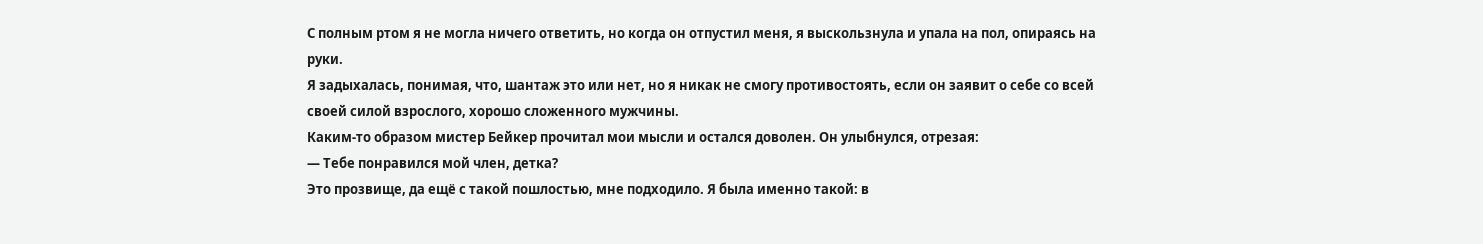С полным ртом я не могла ничего ответить, но когда он отпустил меня, я выскользнула и упала на пол, опираясь на руки.
Я задыхалась, понимая, что, шантаж это или нет, но я никак не смогу противостоять, если он заявит о себе со всей своей силой взрослого, хорошо сложенного мужчины.
Каким-то образом мистер Бейкер прочитал мои мысли и остался доволен. Он улыбнулся, отрезая:
— Тебе понравился мой член, детка?
Это прозвище, да ещё с такой пошлостью, мне подходило. Я была именно такой: в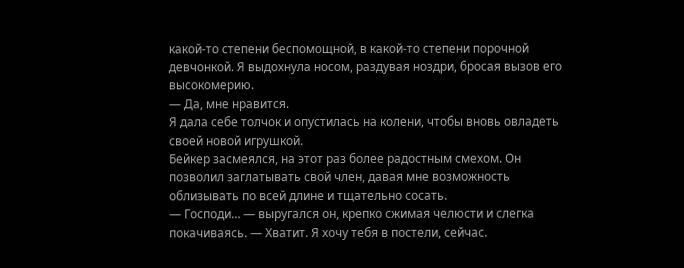какой-то степени беспомощной, в какой-то степени порочной девчонкой. Я выдохнула носом, раздувая ноздри, бросая вызов его высокомерию.
— Да, мне нравится.
Я дала себе толчок и опустилась на колени, чтобы вновь овладеть своей новой игрушкой.
Бейкер засмеялся, на этот раз более радостным смехом. Он позволил заглатывать свой член, давая мне возможность облизывать по всей длине и тщательно сосать.
— Господи… — выругался он, крепко сжимая челюсти и слегка покачиваясь. — Хватит. Я хочу тебя в постели, сейчас.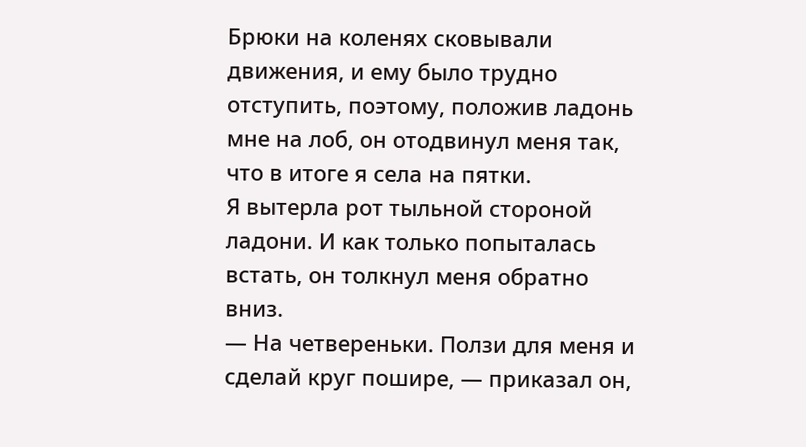Брюки на коленях сковывали движения, и ему было трудно отступить, поэтому, положив ладонь мне на лоб, он отодвинул меня так, что в итоге я села на пятки.
Я вытерла рот тыльной стороной ладони. И как только попыталась встать, он толкнул меня обратно вниз.
— На четвереньки. Ползи для меня и сделай круг пошире, — приказал он,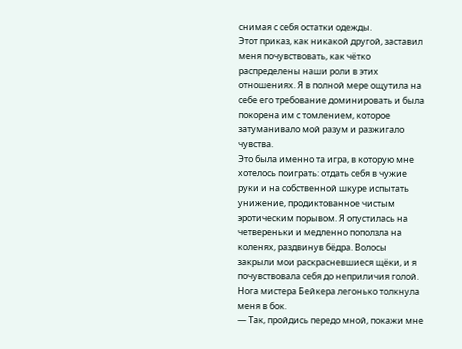снимая с себя остатки одежды.
Этот приказ, как никакой другой, заставил меня почувствовать, как чётко распределены наши роли в этих отношениях. Я в полной мере ощутила на себе его требование доминировать и была покорена им с томлением, которое затуманивало мой разум и разжигало чувства.
Это была именно та игра, в которую мне хотелось поиграть: отдать себя в чужие руки и на собственной шкуре испытать унижение, продиктованное чистым эротическим порывом. Я опустилась на четвереньки и медленно поползла на коленях, раздвинув бёдра. Волосы закрыли мои раскрасневшиеся щёки, и я почувствовала себя до неприличия голой.
Нога мистера Бейкера легонько толкнула меня в бок.
— Так, пройдись передо мной, покажи мне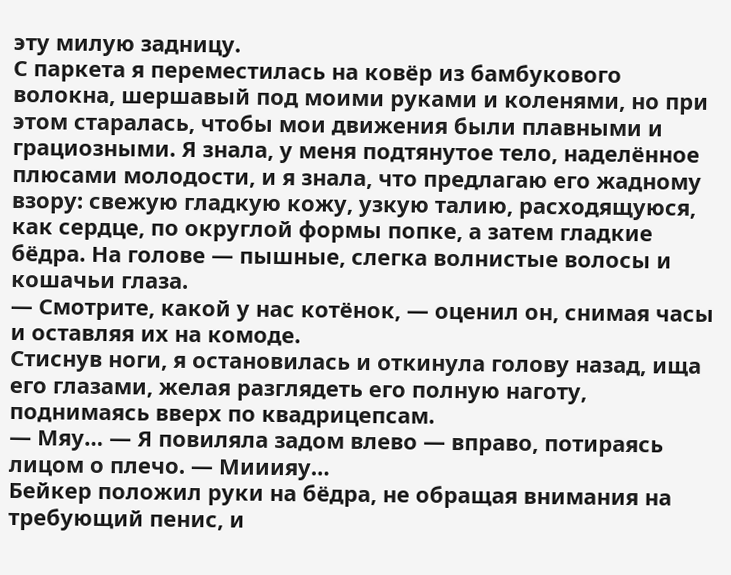эту милую задницу.
С паркета я переместилась на ковёр из бамбукового волокна, шершавый под моими руками и коленями, но при этом старалась, чтобы мои движения были плавными и грациозными. Я знала, у меня подтянутое тело, наделённое плюсами молодости, и я знала, что предлагаю его жадному взору: свежую гладкую кожу, узкую талию, расходящуюся, как сердце, по округлой формы попке, а затем гладкие бёдра. На голове — пышные, слегка волнистые волосы и кошачьи глаза.
— Смотрите, какой у нас котёнок, — оценил он, снимая часы и оставляя их на комоде.
Стиснув ноги, я остановилась и откинула голову назад, ища его глазами, желая разглядеть его полную наготу, поднимаясь вверх по квадрицепсам.
— Мяу… — Я повиляла задом влево — вправо, потираясь лицом о плечо. — Мииияу…
Бейкер положил руки на бёдра, не обращая внимания на требующий пенис, и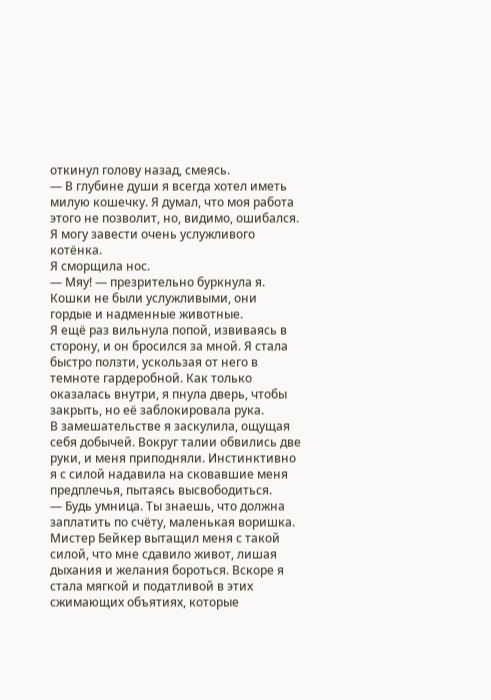откинул голову назад, смеясь.
— В глубине души я всегда хотел иметь милую кошечку. Я думал, что моя работа этого не позволит, но, видимо, ошибался. Я могу завести очень услужливого котёнка.
Я сморщила нос.
— Мяу! — презрительно буркнула я. Кошки не были услужливыми, они гордые и надменные животные.
Я ещё раз вильнула попой, извиваясь в сторону, и он бросился за мной. Я стала быстро ползти, ускользая от него в темноте гардеробной. Как только оказалась внутри, я пнула дверь, чтобы закрыть, но её заблокировала рука.
В замешательстве я заскулила, ощущая себя добычей. Вокруг талии обвились две руки, и меня приподняли. Инстинктивно я с силой надавила на сковавшие меня предплечья, пытаясь высвободиться.
— Будь умница. Ты знаешь, что должна заплатить по счёту, маленькая воришка.
Мистер Бейкер вытащил меня с такой силой, что мне сдавило живот, лишая дыхания и желания бороться. Вскоре я стала мягкой и податливой в этих сжимающих объятиях, которые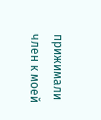прижимали член к моей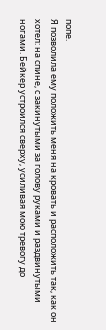попе.
Я позволила ему положить меня на кровать и расположить так, как он хотел: на спине, с закинутыми за голову руками и раздвинутыми ногами. Бейкер устроился сверху, усиливая мою тревогу до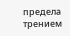предела трением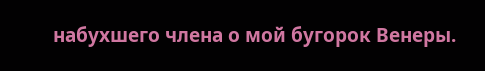набухшего члена о мой бугорок Венеры.